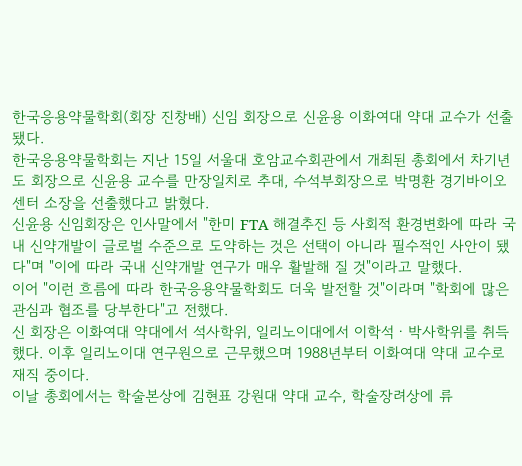한국응용약물학회(회장 진창배) 신임 회장으로 신윤용 이화여대 약대 교수가 선출됐다.
한국응용약물학회는 지난 15일 서울대 호암교수회관에서 개최된 총회에서 차기년도 회장으로 신윤용 교수를 만장일치로 추대, 수석부회장으로 박명환 경기바이오센터 소장을 선출했다고 밝혔다.
신윤용 신임회장은 인사말에서 "한미 FTA 해결추진 등 사회적 환경변화에 따라 국내 신약개발이 글로벌 수준으로 도약하는 것은 선택이 아니라 필수적인 사안이 됐다"며 "이에 따라 국내 신약개발 연구가 매우 활발해 질 것"이라고 말했다.
이어 "이런 흐름에 따라 한국응용약물학회도 더욱 발전할 것"이라며 "학회에 많은 관심과 협조를 당부한다"고 전했다.
신 회장은 이화여대 약대에서 석사학위, 일리노이대에서 이학석ㆍ박사학위를 취득했다. 이후 일리노이대 연구원으로 근무했으며 1988년부터 이화여대 약대 교수로 재직 중이다.
이날 총회에서는 학술본상에 김현표 강원대 약대 교수, 학술장려상에 류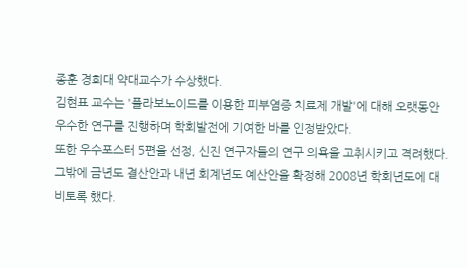종훈 경희대 약대교수가 수상했다.
김현표 교수는 '플라보노이드를 이용한 피부염증 치료제 개발'에 대해 오랫동안 우수한 연구를 진행하며 학회발전에 기여한 바를 인정받았다.
또한 우수포스터 5편을 선정, 신진 연구자들의 연구 의욕을 고취시키고 격려했다.
그밖에 금년도 결산안과 내년 회계년도 예산안을 확정해 2008년 학회년도에 대비토록 했다.